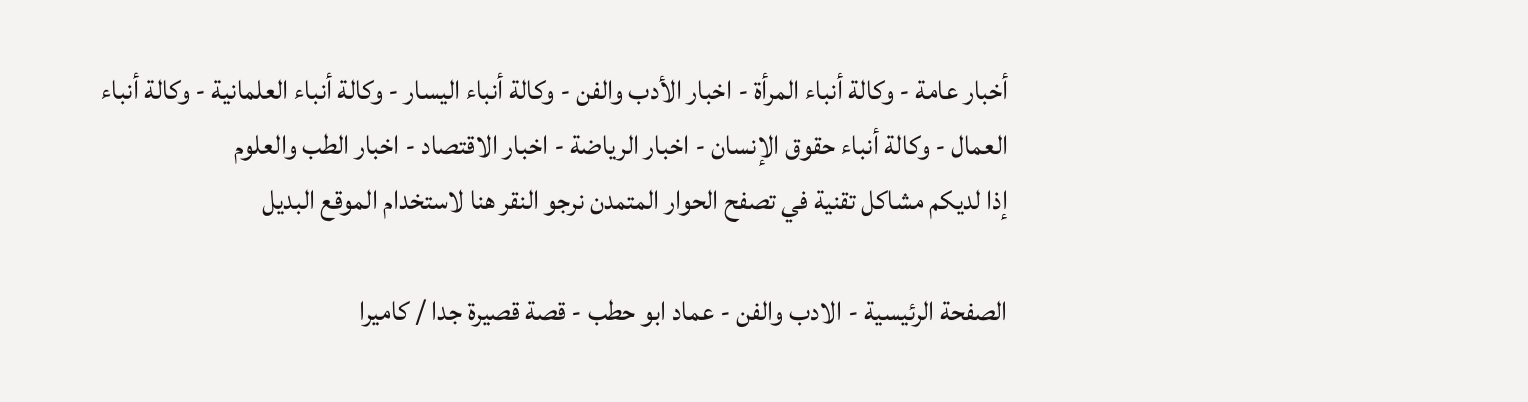أخبار عامة - وكالة أنباء المرأة - اخبار الأدب والفن - وكالة أنباء اليسار - وكالة أنباء العلمانية - وكالة أنباء العمال - وكالة أنباء حقوق الإنسان - اخبار الرياضة - اخبار الاقتصاد - اخبار الطب والعلوم
إذا لديكم مشاكل تقنية في تصفح الحوار المتمدن نرجو النقر هنا لاستخدام الموقع البديل

الصفحة الرئيسية - الادب والفن - عماد ابو حطب - قصة قصيرة جدا / كاميرا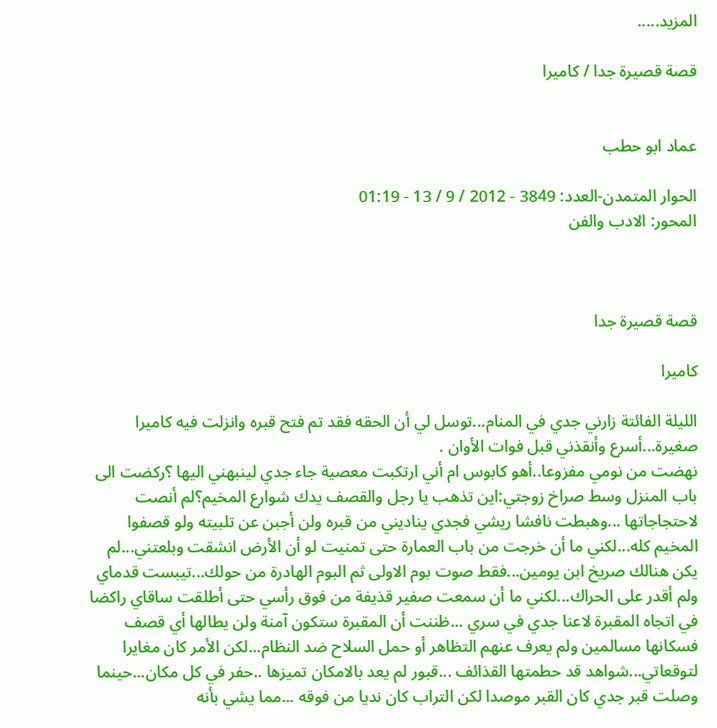المزيد.....

قصة قصيرة جدا / كاميرا


عماد ابو حطب

الحوار المتمدن-العدد: 3849 - 2012 / 9 / 13 - 01:19
المحور: الادب والفن



قصة قصيرة جدا

كاميرا

الليلة الفائتة زارني جدي في المنام...توسل لي أن الحقه فقد تم فتح قبره وانزلت فيه كاميرا صغيرة...أسرع وأنقذني قبل فوات الأوان .
نهضت من نومي مفزوعا..أهو كابوس ام أني ارتكبت معصية جاء جدي لينبهني اليها ؟ركضت الى باب المنزل وسط صراخ زوجتي:اين تذهب يا رجل والقصف يدك شوارع المخيم؟لم أنصت لاحتجاجاتها ...وهبطت نافشا ريشي فجدي يناديني من قبره ولن أجبن عن تلبيته ولو قصفوا المخيم كله...لكني ما أن خرجت من باب العمارة حتى تمنيت لو أن الأرض انشقت وبلعتني...لم يكن هنالك صريخ ابن يومين...فقط صوت بوم الاولى ثم البوم الهادرة من حولك...تيبست قدماي ولم أقدر على الحراك...لكني ما أن سمعت صفير قذيفة من فوق رأسي حتى أطلقت ساقاي راكضا في اتجاه المقبرة لاعنا جدي في سري ...ظننت أن المقبرة ستكون آمنة ولن يطالها أي قصف فسكانها مسالمين ولم يعرف عنهم التظاهر أو حمل السلاح ضد النظام...لكن الأمر كان مغايرا لتوقعاتي...شواهد قد حطمتها القذائف ...قبور لم يعد بالامكان تميزها ..حفر في كل مكان...حينما وصلت قبر جدي كان القبر موصدا لكن التراب كان نديا من فوقه ...مما يشي بأنه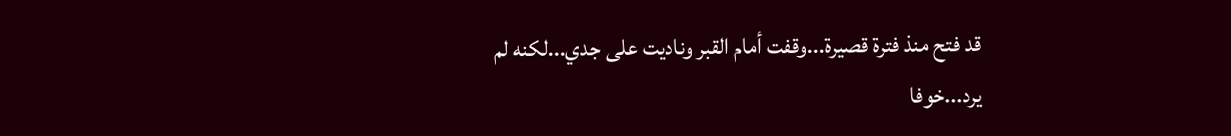قد فتح منذ فترة قصيرة...وقفت أمام القبر وناديت على جدي...لكنه لم يرد...خوفا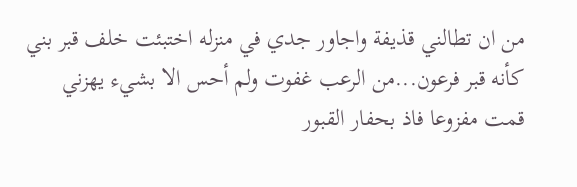من ان تطالني قذيفة واجاور جدي في منزله اختبئت خلف قبر بني كأنه قبر فرعون...من الرعب غفوت ولم أحس الا بشيء يهزني قمت مفزوعا فاذ بحفار القبور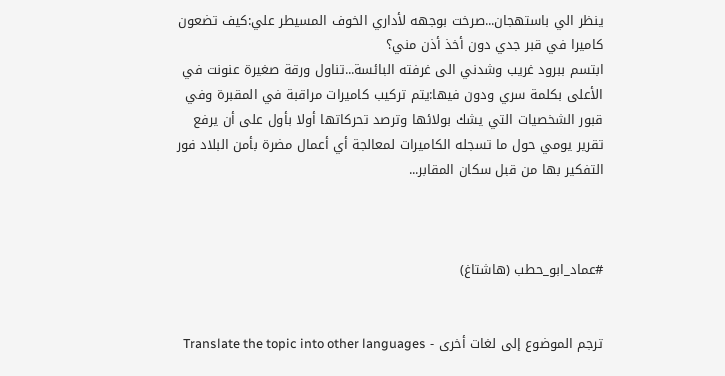ينظر الي باستهجان...صرخت بوجهه لأداري الخوف المسيطر علي:كيف تضعون كاميرا في قبر جدي دون أخذ أذن مني؟
ابتسم ببرود غريب وشدني الى غرفته البائسة...تناول ورقة صغيرة عنونت في الأعلى بكلمة سري ودون فيها:يتم تركيب كاميرات مراقبة في المقبرة وفي قبور الشخصيات التي يشك بولائها وترصد تحركاتها أولا بأول على أن يرفع تقرير يومي حول ما تسجله الكاميرات لمعالجة أي أعمال مضرة بأمن البلاد فور التفكير بها من قبل سكان المقابر...



#عماد_ابو_حطب (هاشتاغ)


ترجم الموضوع إلى لغات أخرى - Translate the topic into other languages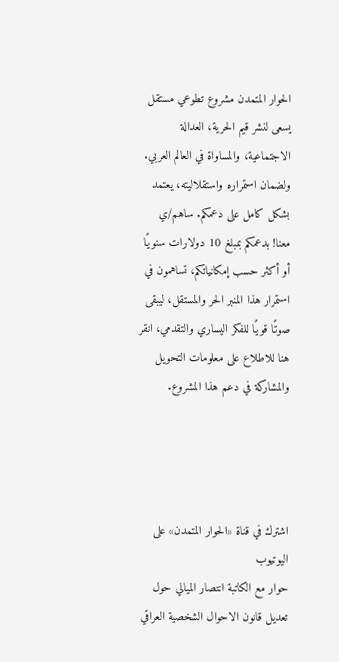الحوار المتمدن مشروع تطوعي مستقل يسعى لنشر قيم الحرية، العدالة الاجتماعية، والمساواة في العالم العربي. ولضمان استمراره واستقلاليته، يعتمد بشكل كامل على دعمكم. ساهم/ي معنا! بدعمكم بمبلغ 10 دولارات سنويًا أو أكثر حسب إمكانياتكم، تساهمون في استمرار هذا المنبر الحر والمستقل، ليبقى صوتًا قويًا للفكر اليساري والتقدمي، انقر هنا للاطلاع على معلومات التحويل والمشاركة في دعم هذا المشروع.




اشترك في قناة «الحوار المتمدن» على اليوتيوب
حوار مع الكاتبة انتصار الميالي حول تعديل قانون الاحوال الشخصية العراقي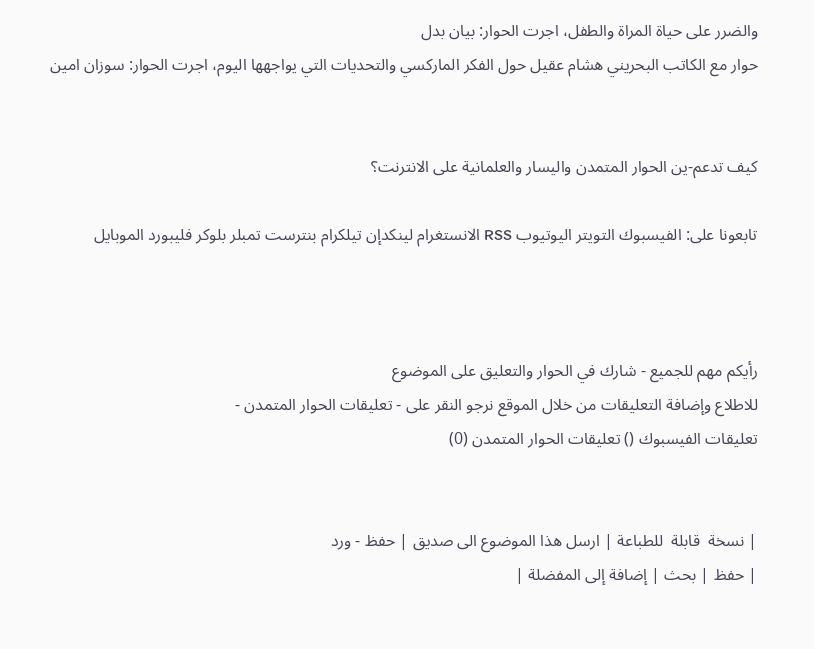والضرر على حياة المراة والطفل، اجرت الحوار: بيان بدل
حوار مع الكاتب البحريني هشام عقيل حول الفكر الماركسي والتحديات التي يواجهها اليوم، اجرت الحوار: سوزان امين


كيف تدعم-ين الحوار المتمدن واليسار والعلمانية على الانترنت؟

تابعونا على: الفيسبوك التويتر اليوتيوب RSS الانستغرام لينكدإن تيلكرام بنترست تمبلر بلوكر فليبورد الموبايل



رأيكم مهم للجميع - شارك في الحوار والتعليق على الموضوع
للاطلاع وإضافة التعليقات من خلال الموقع نرجو النقر على - تعليقات الحوار المتمدن -
تعليقات الفيسبوك () تعليقات الحوار المتمدن (0)


| نسخة  قابلة  للطباعة | ارسل هذا الموضوع الى صديق | حفظ - ورد
| حفظ | بحث | إضافة إلى المفضلة |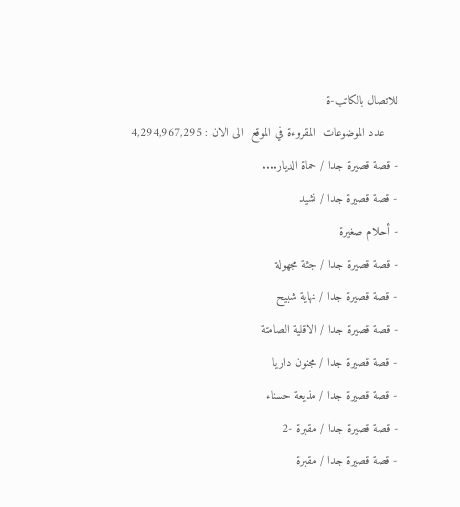للاتصال بالكاتب-ة
    عدد الموضوعات  المقروءة في الموقع  الى الان : 4,294,967,295
- قصة قصيرة جدا / حماة الديار....
- قصة قصيرة جدا / نشيد
- أحلام صغيرة
- قصة قصيرة جدا / جثة مجهولة
- قصة قصيرة جدا / نهاية شبيح
- قصة قصيرة جدا / الاقلية الصامتة
- قصة قصيرة جدا / مجنون داريا
- قصة قصيرة جدا / مذيعة حسناء
- قصة قصيرة جدا / مقبرة -2
- قصة قصيرة جدا / مقبرة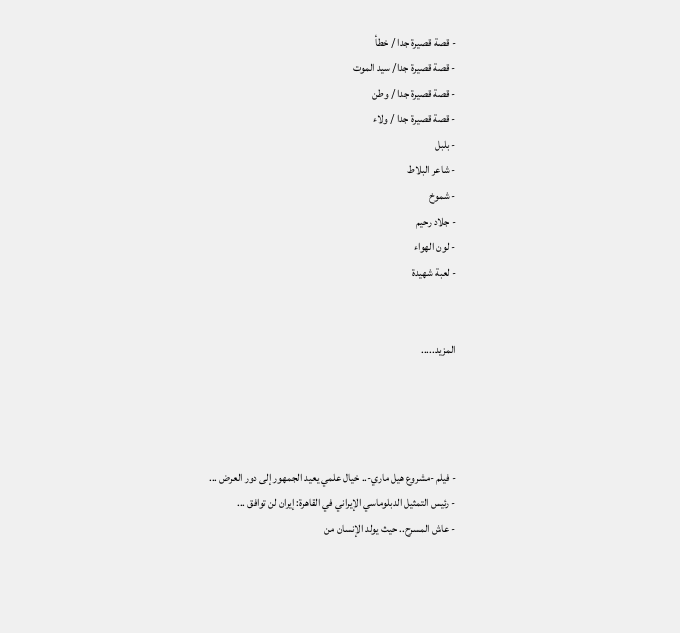- قصة قصيرة جدا / خطأ
- قصة قصيرة جدا/ سيد الموت
- قصة قصيرة جدا / وطن
- قصة قصيرة جدا / ولاء
- بلبل
- شاعر البلاط
- شموخ
- جلاد رحيم
- لون الهواء
- لعبة شهيدة


المزيد.....




- فيلم -مشروع هيل ماري-.. خيال علمي يعيد الجمهور إلى دور العرض ...
- رئيس التمثيل الدبلوماسي الإيراني في القاهرة: إيران لن توافق ...
- عاش المسرح.. حيث يولد الإنسان من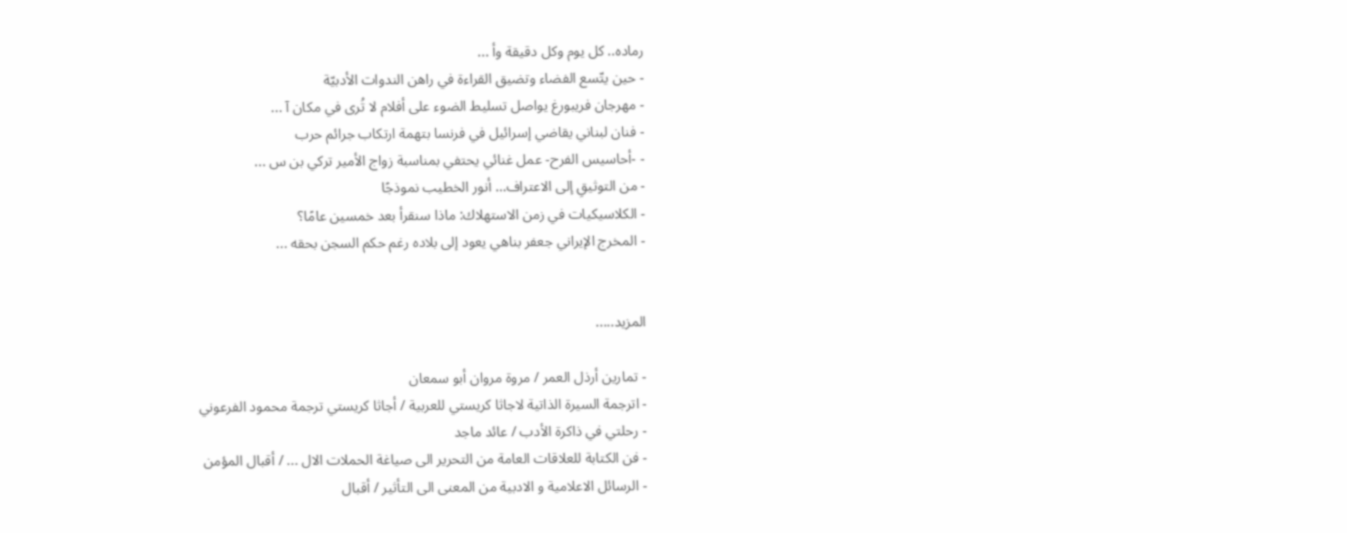رماده.. كل يوم وكل دقيقة وأ ...
- حين يتّسع الفضاء وتضيق القراءة في راهن الندوات الأدبيّة
- مهرجان فريبورغ يواصل تسليط الضوء على أفلام لا تُرى في مكان آ ...
- فنان لبناني يقاضي إسرائيل في فرنسا بتهمة ارتكاب جرائم حرب
- -أحاسيس الفرح- عمل غنائي يحتفي بمناسبة زواج الأمير تركي بن س ...
- من التوثيقِ إلى الاعتراف… أنور الخطيب نموذجًا
- الكلاسيكيات في زمن الاستهلاك: ماذا سنقرأ بعد خمسين عامًا؟
- المخرج الإيراني جعفر بناهي يعود إلى بلاده رغم حكم السجن بحقه ...


المزيد.....

- تمارين أرذل العمر / مروة مروان أبو سمعان
- اترجمة السيرة الذاتية لاجاثا كريستي للعربية / أجاثا كريستي ترجمة محمود الفرعوني
- رحلتي في ذاكرة الأدب / عائد ماجد
- فن الكتابة للعلاقات العامة من التحرير الى صياغة الحملات الال ... / أقبال المؤمن
- الرسائل الاعلامية و الادبية من المعنى الى التأثير / أقبال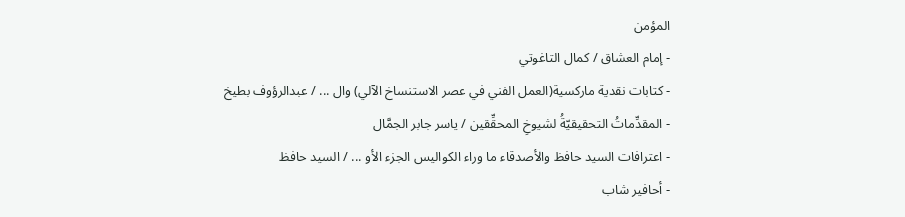المؤمن
- إمام العشاق / كمال التاغوتي
- كتابات نقدية ماركسية(العمل الفني في عصر الاستنساخ الآلي) وال ... / عبدالرؤوف بطيخ
- المقدِّماتُ التحقيقيّةُ لشيوخِ المحقِّقين / ياسر جابر الجمَّال
- اعترافات السيد حافظ والأصدقاء ما وراء الكواليس الجزء الأو ... / السيد حافظ
- أحافير شاب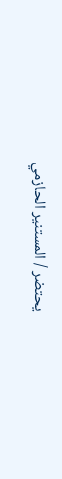يحتضر / المستنير الحازمي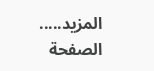المزيد.....
الصفحة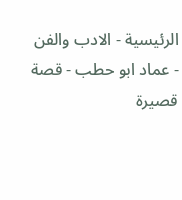الرئيسية - الادب والفن - عماد ابو حطب - قصة قصيرة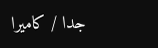جدا / كاميرا